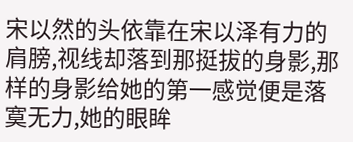宋以然的头依靠在宋以泽有力的肩膀,视线却落到那挺拔的身影,那样的身影给她的第一感觉便是落寞无力,她的眼眸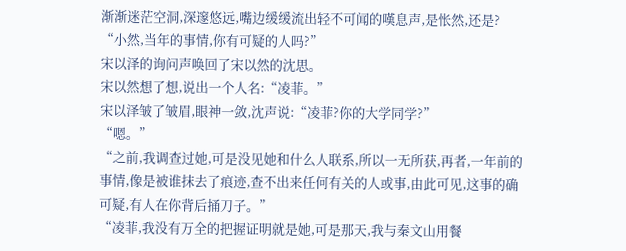渐渐迷茫空洞,深邃悠远,嘴边缓缓流出轻不可闻的嘆息声,是怅然,还是?
“小然,当年的事情,你有可疑的人吗?”
宋以泽的询问声唤回了宋以然的沈思。
宋以然想了想,说出一个人名:“凌菲。”
宋以泽皱了皱眉,眼神一敛,沈声说:“凌菲?你的大学同学?”
“嗯。”
“之前,我调查过她,可是没见她和什么人联系,所以一无所获,再者,一年前的事情,像是被谁抹去了痕迹,查不出来任何有关的人或事,由此可见,这事的确可疑,有人在你背后捅刀子。”
“凌菲,我没有万全的把握证明就是她,可是那天,我与秦文山用餐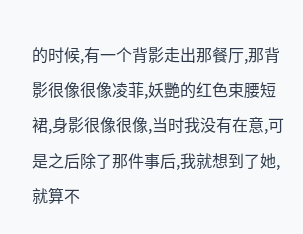的时候,有一个背影走出那餐厅,那背影很像很像凌菲,妖艷的红色束腰短裙,身影很像很像,当时我没有在意,可是之后除了那件事后,我就想到了她,就算不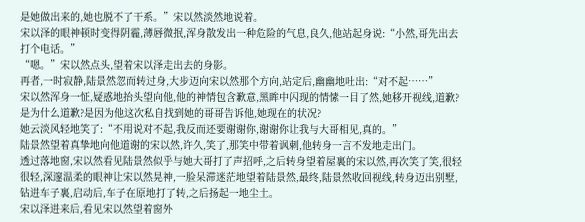是她做出来的,她也脱不了干系。”宋以然淡然地说着。
宋以泽的眼神顿时变得阴霾,薄唇微抿,浑身散发出一种危险的气息,良久,他站起身说:“小然,哥先出去打个电话。”
“嗯。”宋以然点头,望着宋以泽走出去的身影。
再者,一时寂静,陆景然忽而转过身,大步迈向宋以然那个方向,站定后,幽幽地吐出:“对不起……”
宋以然浑身一怔,疑惑地抬头望向他,他的神情包含歉意,黑眸中闪现的情愫一目了然,她移开视线,道歉?是为什么道歉?是因为他这次私自找到她的哥哥告诉他,她现在的状况?
她云淡风轻地笑了:“不用说对不起,我反而还要谢谢你,谢谢你让我与大哥相见,真的。”
陆景然望着真挚地向他道谢的宋以然,许久,笑了,那笑中带着讽刺,他转身一言不发地走出门。
透过落地窗,宋以然看见陆景然似乎与她大哥打了声招呼,之后转身望着屋裏的宋以然,再次笑了笑,很轻很轻,深邃温柔的眼神让宋以然晃神,一脸呆滞迷茫地望着陆景然,最终,陆景然收回视线,转身迈出别墅,钻进车子裏,启动后,车子在原地打了转,之后扬起一地尘土。
宋以泽进来后,看见宋以然望着窗外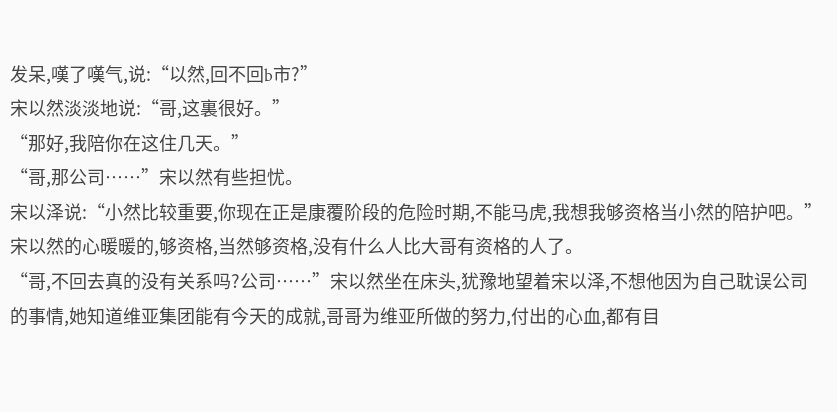发呆,嘆了嘆气,说:“以然,回不回b市?”
宋以然淡淡地说:“哥,这裏很好。”
“那好,我陪你在这住几天。”
“哥,那公司……”宋以然有些担忧。
宋以泽说:“小然比较重要,你现在正是康覆阶段的危险时期,不能马虎,我想我够资格当小然的陪护吧。”
宋以然的心暖暖的,够资格,当然够资格,没有什么人比大哥有资格的人了。
“哥,不回去真的没有关系吗?公司……”宋以然坐在床头,犹豫地望着宋以泽,不想他因为自己耽误公司的事情,她知道维亚集团能有今天的成就,哥哥为维亚所做的努力,付出的心血,都有目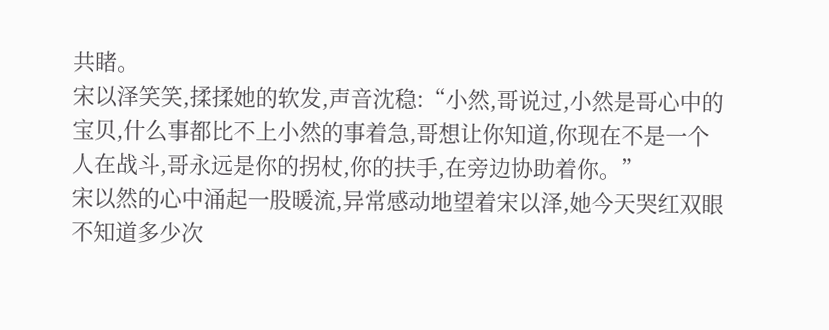共睹。
宋以泽笑笑,揉揉她的软发,声音沈稳:“小然,哥说过,小然是哥心中的宝贝,什么事都比不上小然的事着急,哥想让你知道,你现在不是一个人在战斗,哥永远是你的拐杖,你的扶手,在旁边协助着你。”
宋以然的心中涌起一股暖流,异常感动地望着宋以泽,她今天哭红双眼不知道多少次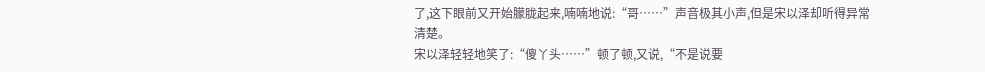了,这下眼前又开始朦胧起来,喃喃地说:“哥……”声音极其小声,但是宋以泽却听得异常清楚。
宋以泽轻轻地笑了:“傻丫头……”顿了顿,又说,“不是说要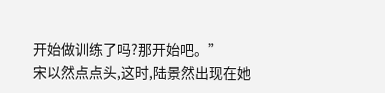开始做训练了吗?那开始吧。”
宋以然点点头,这时,陆景然出现在她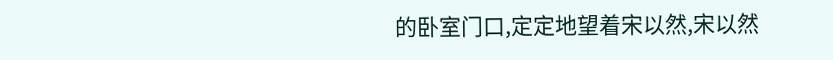的卧室门口,定定地望着宋以然,宋以然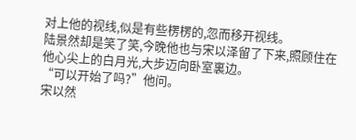对上他的视线,似是有些楞楞的,忽而移开视线。
陆景然却是笑了笑,今晚他也与宋以泽留了下来,照顾住在他心尖上的白月光,大步迈向卧室裏边。
“可以开始了吗?”他问。
宋以然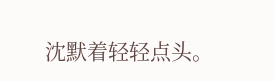沈默着轻轻点头。